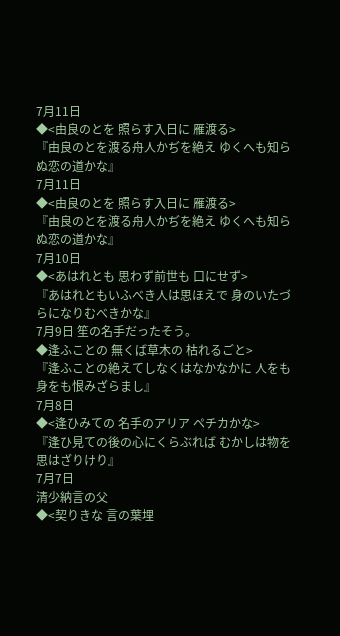7月11日
◆<由良のとを 照らす入日に 雁渡る>
『由良のとを渡る舟人かぢを絶え ゆくへも知らぬ恋の道かな』
7月11日
◆<由良のとを 照らす入日に 雁渡る>
『由良のとを渡る舟人かぢを絶え ゆくへも知らぬ恋の道かな』
7月10日
◆<あはれとも 思わず前世も 口にせず>
『あはれともいふべき人は思ほえで 身のいたづらになりむべきかな』
7月9日 笙の名手だったそう。
◆逢ふことの 無くば草木の 枯れるごと>
『逢ふことの絶えてしなくはなかなかに 人をも身をも恨みざらまし』
7月8日
◆<逢ひみての 名手のアリア ペチカかな>
『逢ひ見ての後の心にくらぶれば むかしは物を思はざりけり』
7月7日
清少納言の父
◆<契りきな 言の葉埋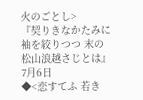火のごとし>
『契りきなかたみに袖を絞りつつ 末の松山浪越さじとは』
7月6日
◆<恋すてふ 若き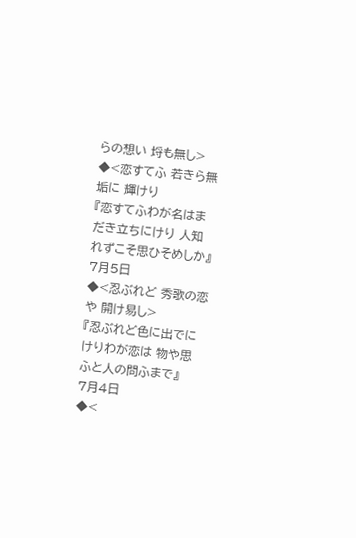らの想い 埒も無し>
◆<恋すてふ 若きら無垢に 輝けり
『恋すてふわが名はまだき立ちにけり 人知れずこそ思ひそめしか』
7月5日
◆<忍ぶれど 秀歌の恋や 開け易し>
『忍ぶれど色に出でにけりわが恋は 物や思ふと人の問ふまで』
7月4日
◆<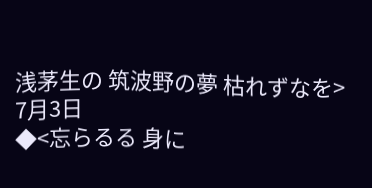浅茅生の 筑波野の夢 枯れずなを>
7月3日
◆<忘らるる 身に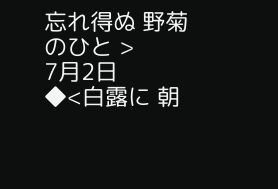忘れ得ぬ 野菊のひと >
7月2日
◆<白露に 朝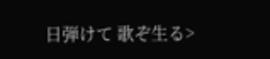日弾けて 歌ぞ生る>